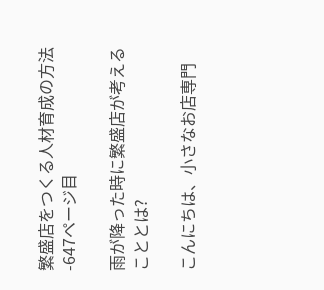繁盛店をつくる人材育成の方法 -647ページ目

雨が降った時に繁盛店が考えることとは?

こんにちは、小さなお店専門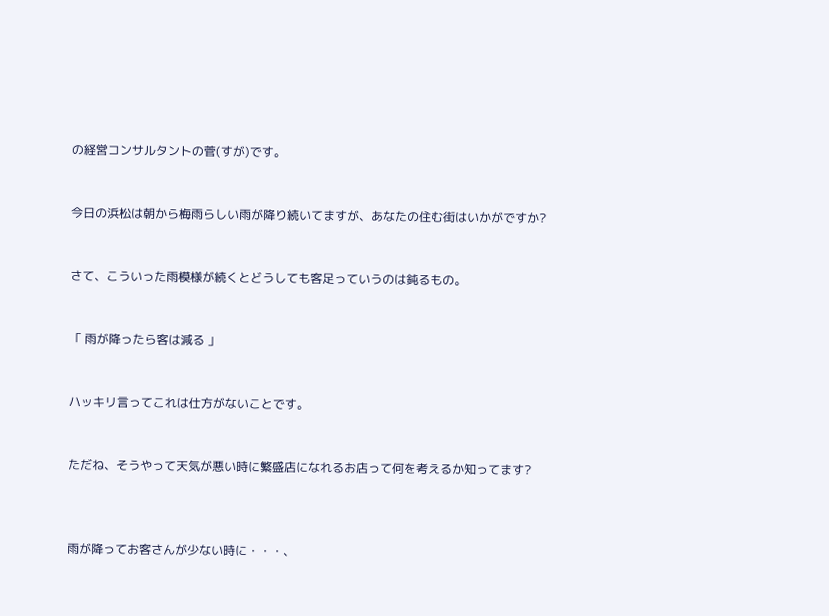の経営コンサルタントの菅(すが)です。


今日の浜松は朝から梅雨らしい雨が降り続いてますが、あなたの住む街はいかがですか?


さて、こういった雨模様が続くとどうしても客足っていうのは鈍るもの。


「 雨が降ったら客は減る 」


ハッキリ言ってこれは仕方がないことです。


ただね、そうやって天気が悪い時に繁盛店になれるお店って何を考えるか知ってます?



雨が降ってお客さんが少ない時に・・・、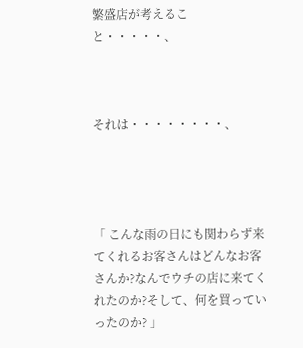繁盛店が考えること・・・・・、



それは・・・・・・・・、




「 こんな雨の日にも関わらず来てくれるお客さんはどんなお客さんか?なんでウチの店に来てくれたのか?そして、何を買っていったのか? 」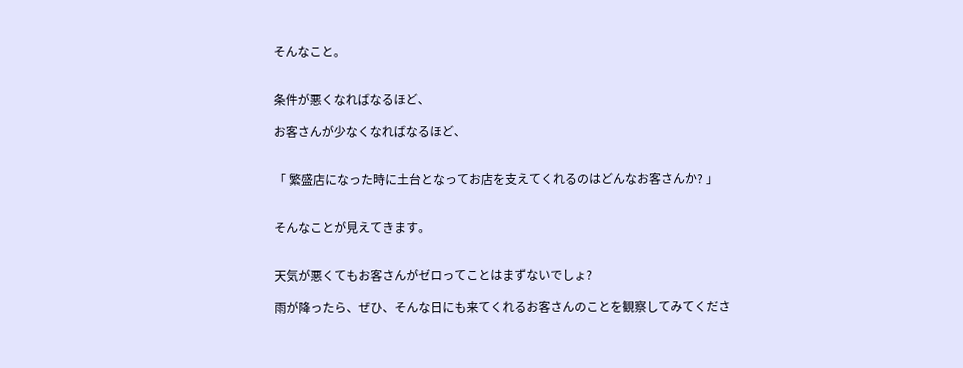そんなこと。


条件が悪くなればなるほど、

お客さんが少なくなればなるほど、


「 繁盛店になった時に土台となってお店を支えてくれるのはどんなお客さんか? 」


そんなことが見えてきます。


天気が悪くてもお客さんがゼロってことはまずないでしょ?

雨が降ったら、ぜひ、そんな日にも来てくれるお客さんのことを観察してみてくださ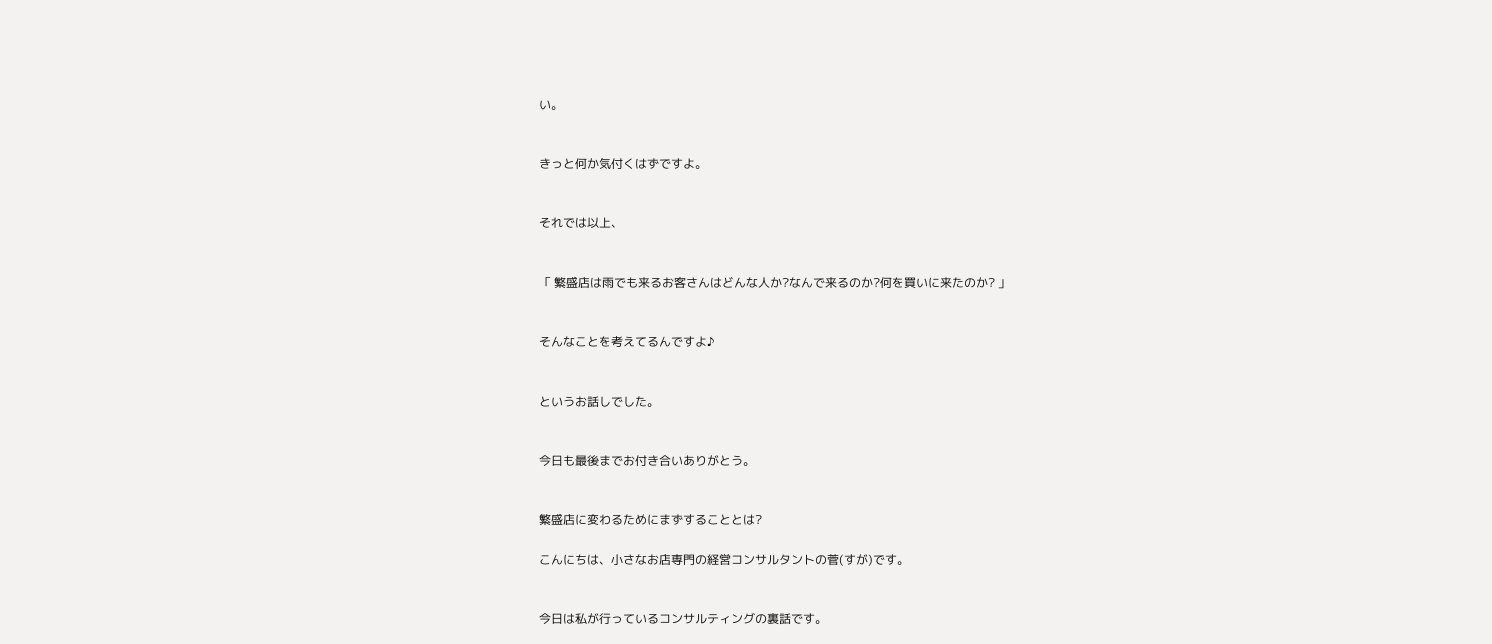い。


きっと何か気付くはずですよ。


それでは以上、


「 繁盛店は雨でも来るお客さんはどんな人か?なんで来るのか?何を買いに来たのか? 」


そんなことを考えてるんですよ♪


というお話しでした。


今日も最後までお付き合いありがとう。


繁盛店に変わるためにまずすることとは?

こんにちは、小さなお店専門の経営コンサルタントの菅(すが)です。


今日は私が行っているコンサルティングの裏話です。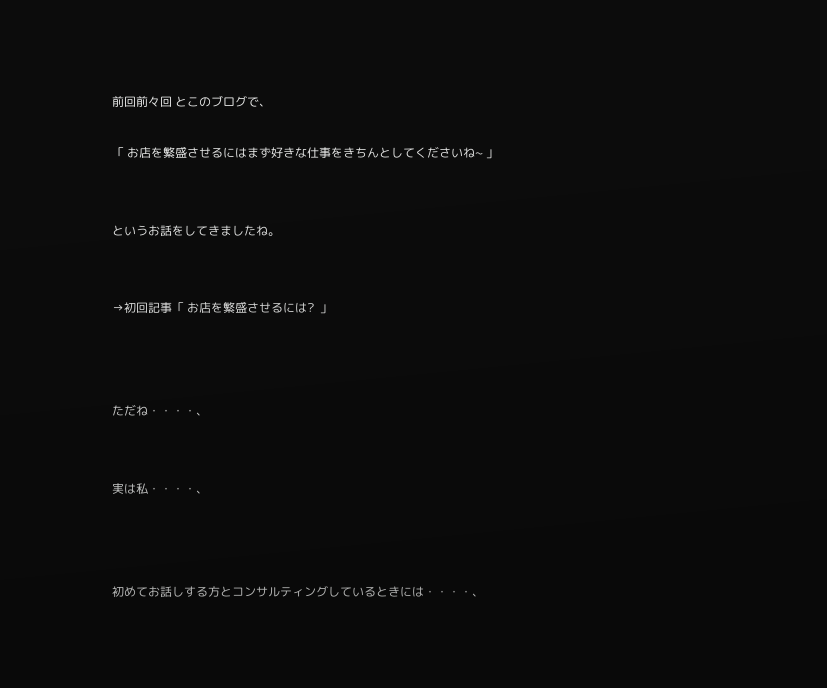前回前々回 とこのブログで、

「 お店を繁盛させるにはまず好きな仕事をきちんとしてくださいね~ 」


というお話をしてきましたね。


→初回記事「 お店を繁盛させるには?  」



ただね・・・・、


実は私・・・・、



初めてお話しする方とコンサルティングしているときには・・・・、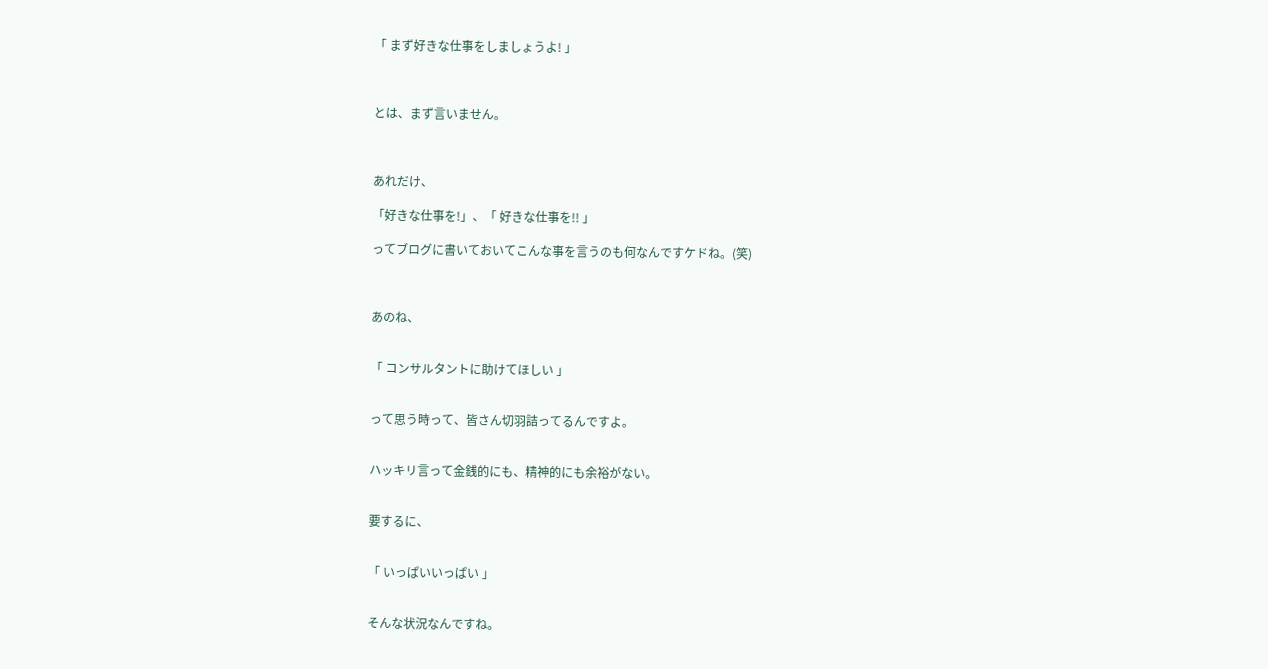「 まず好きな仕事をしましょうよ! 」



とは、まず言いません。



あれだけ、

「好きな仕事を!」、「 好きな仕事を!! 」

ってブログに書いておいてこんな事を言うのも何なんですケドね。(笑)



あのね、


「 コンサルタントに助けてほしい 」


って思う時って、皆さん切羽詰ってるんですよ。


ハッキリ言って金銭的にも、精神的にも余裕がない。


要するに、


「 いっぱいいっぱい 」


そんな状況なんですね。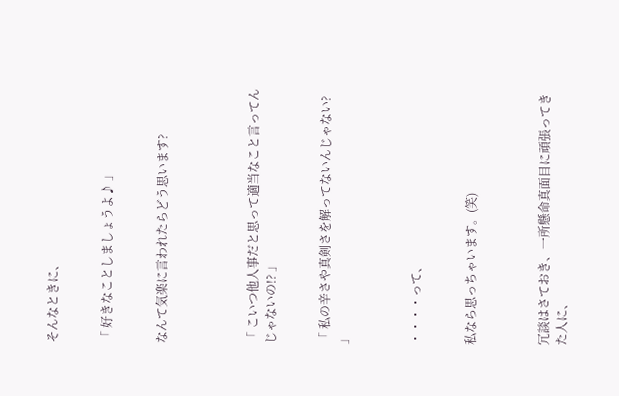そんなときに、


「 好きなことしましょうよ♪ 」


なんて気楽に言われたらどう思います?




「 こいつ他人事だと思って適当なこと言ってんじゃないの!? 」


「 私の辛さや真剣さを解ってないんじゃない? 」



・・・・って、


私なら思っちゃいます。(笑)



冗談はさておき、一所懸命真面目に頑張ってきた人に、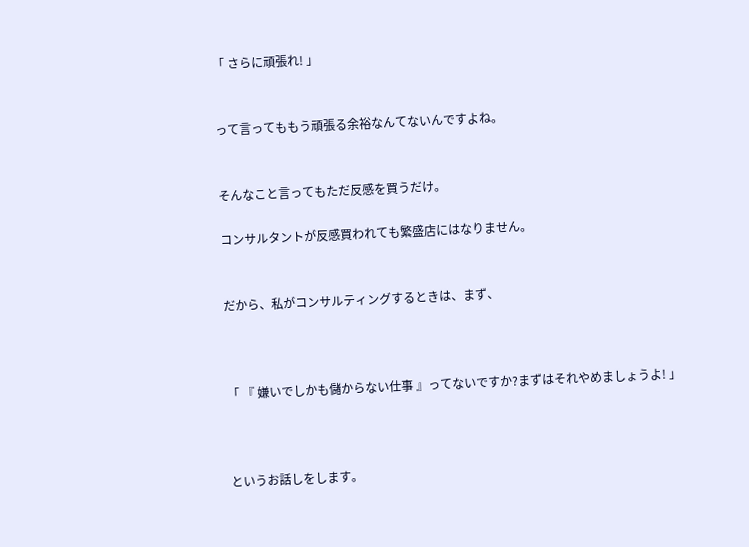「 さらに頑張れ! 」


って言ってももう頑張る余裕なんてないんですよね。


そんなこと言ってもただ反感を買うだけ。

コンサルタントが反感買われても繁盛店にはなりません。


だから、私がコンサルティングするときは、まず、



「 『 嫌いでしかも儲からない仕事 』ってないですか?まずはそれやめましょうよ! 」



というお話しをします。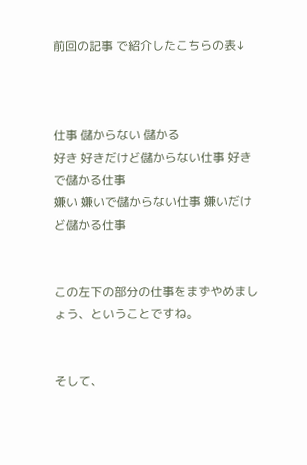前回の記事 で紹介したこちらの表↓



仕事 儲からない 儲かる
好き 好きだけど儲からない仕事 好きで儲かる仕事
嫌い 嫌いで儲からない仕事 嫌いだけど儲かる仕事


この左下の部分の仕事をまずやめましょう、ということですね。


そして、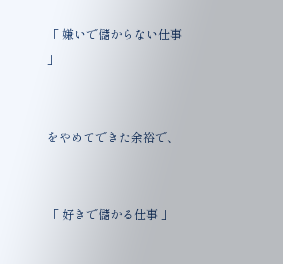「 嫌いで儲からない仕事 」


をやめてできた余裕で、


「 好きで儲かる仕事 」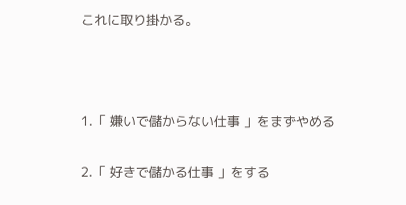これに取り掛かる。



1.「 嫌いで儲からない仕事 」をまずやめる

2.「 好きで儲かる仕事 」をする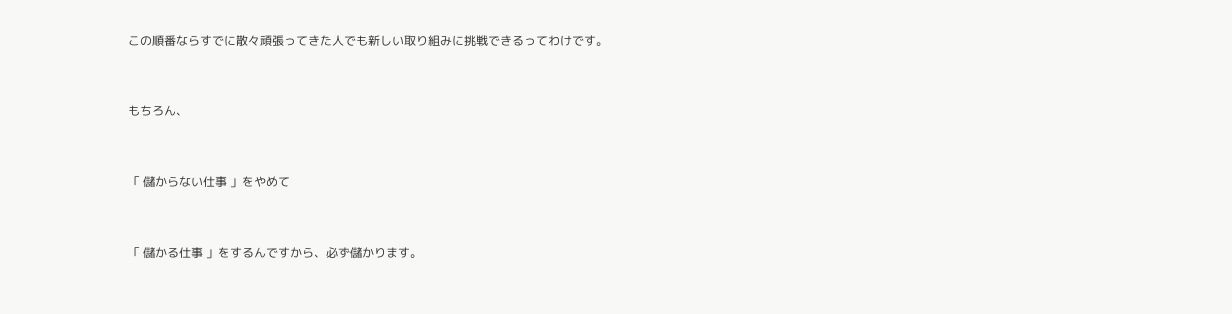この順番ならすでに散々頑張ってきた人でも新しい取り組みに挑戦できるってわけです。


もちろん、


「 儲からない仕事 」をやめて


「 儲かる仕事 」をするんですから、必ず儲かります。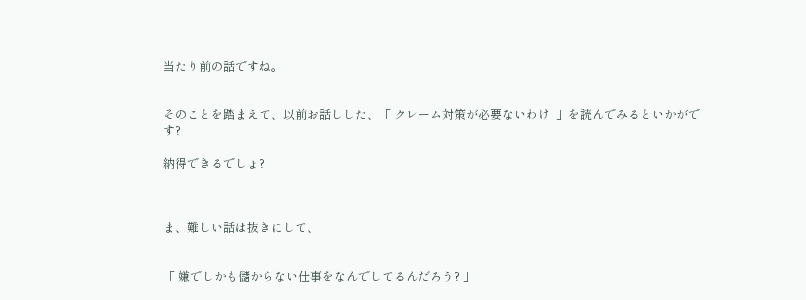当たり前の話ですね。


そのことを踏まえて、以前お話しした、「 クレーム対策が必要ないわけ  」を読んでみるといかがです?

納得できるでしょ?



ま、難しい話は抜きにして、


「 嫌でしかも儲からない仕事をなんでしてるんだろう? 」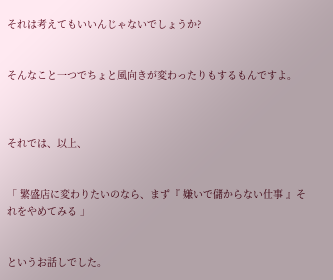それは考えてもいいんじゃないでしょうか?


そんなこと一つでちょと風向きが変わったりもするもんですよ。



それでは、以上、


「 繁盛店に変わりたいのなら、まず『 嫌いで儲からない仕事 』それをやめてみる 」


というお話しでした。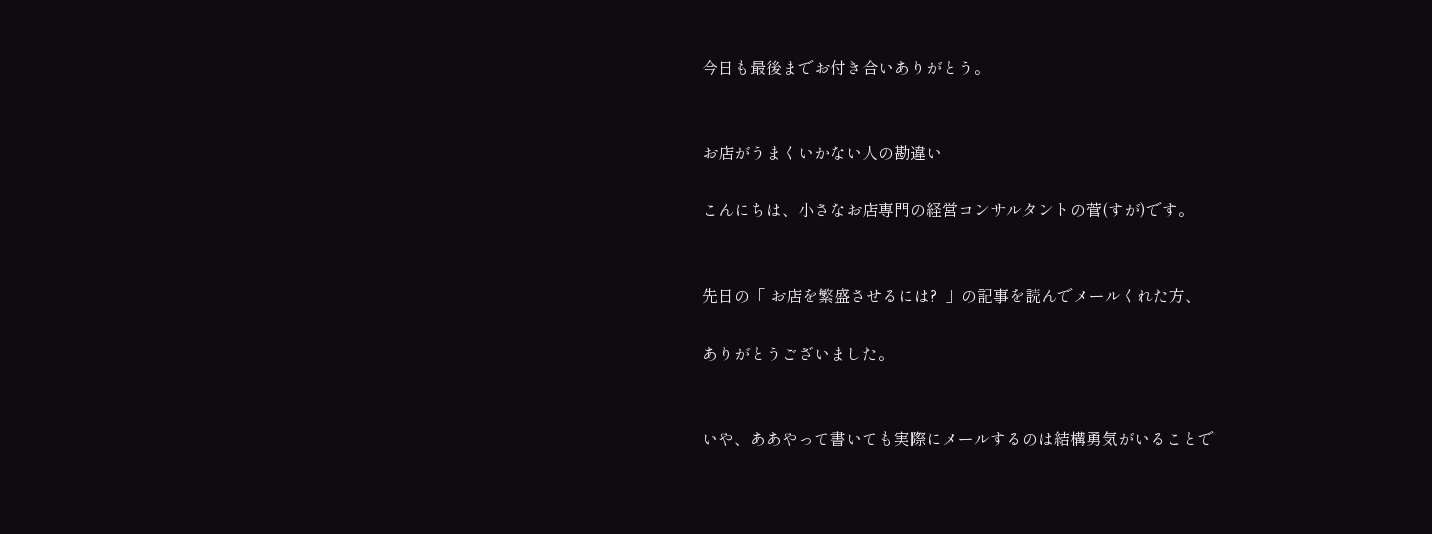今日も最後までお付き合いありがとう。


お店がうまくいかない人の勘違い

こんにちは、小さなお店専門の経営コンサルタントの菅(すが)です。


先日の「 お店を繁盛させるには?  」の記事を読んでメールくれた方、

ありがとうございました。


いや、ああやって書いても実際にメールするのは結構勇気がいることで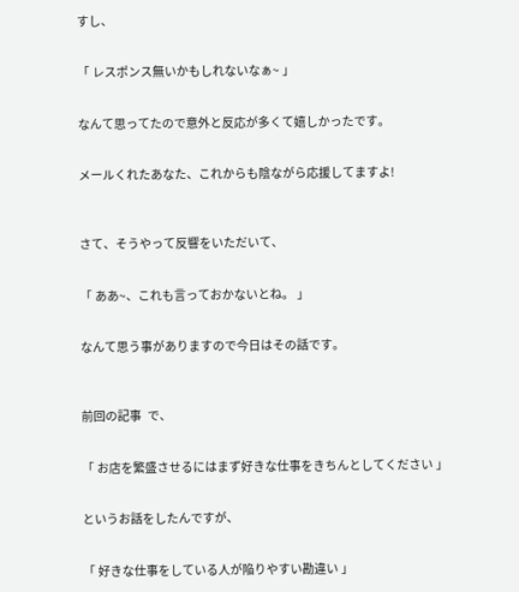すし、


「 レスポンス無いかもしれないなぁ~ 」


なんて思ってたので意外と反応が多くて嬉しかったです。


メールくれたあなた、これからも陰ながら応援してますよ!



さて、そうやって反響をいただいて、


「 ああ~、これも言っておかないとね。 」


なんて思う事がありますので今日はその話です。



前回の記事  で、


「 お店を繁盛させるにはまず好きな仕事をきちんとしてください 」


というお話をしたんですが、


「 好きな仕事をしている人が陥りやすい勘違い 」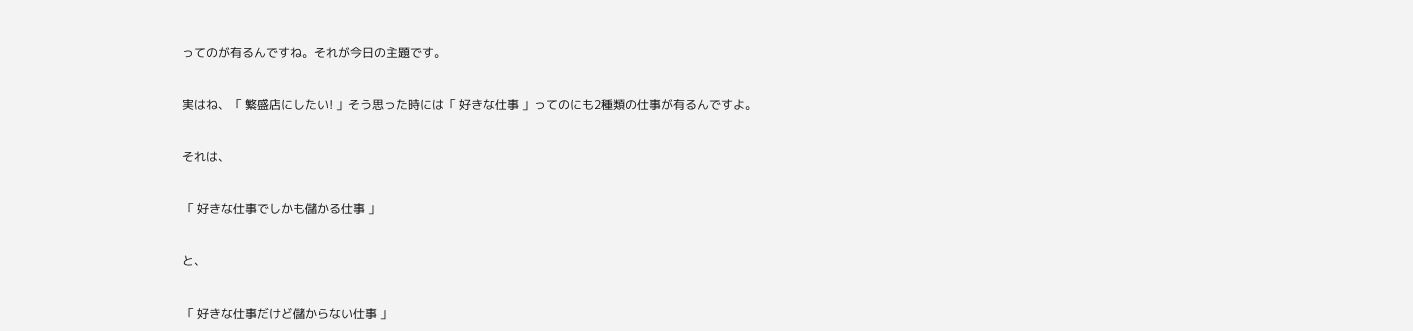ってのが有るんですね。それが今日の主題です。


実はね、「 繁盛店にしたい! 」そう思った時には「 好きな仕事 」ってのにも2種類の仕事が有るんですよ。


それは、


「 好きな仕事でしかも儲かる仕事 」


と、


「 好きな仕事だけど儲からない仕事 」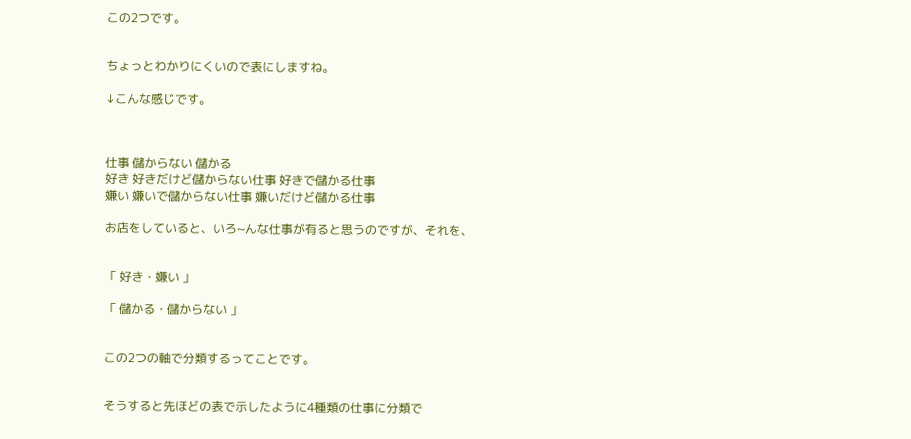この2つです。


ちょっとわかりにくいので表にしますね。

↓こんな感じです。



仕事 儲からない 儲かる
好き 好きだけど儲からない仕事 好きで儲かる仕事
嫌い 嫌いで儲からない仕事 嫌いだけど儲かる仕事

お店をしていると、いろ~んな仕事が有ると思うのですが、それを、


「 好き・嫌い 」

「 儲かる・儲からない 」


この2つの軸で分類するってことです。


そうすると先ほどの表で示したように4種類の仕事に分類で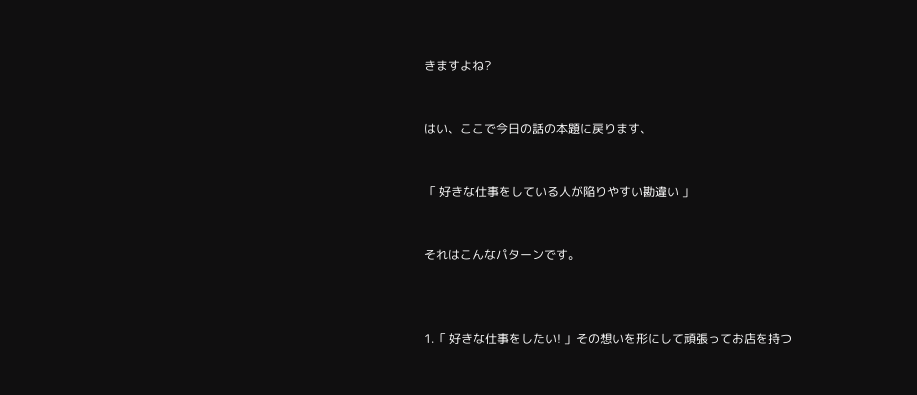きますよね?


はい、ここで今日の話の本題に戻ります、


「 好きな仕事をしている人が陥りやすい勘違い 」


それはこんなパターンです。



1.「 好きな仕事をしたい! 」その想いを形にして頑張ってお店を持つ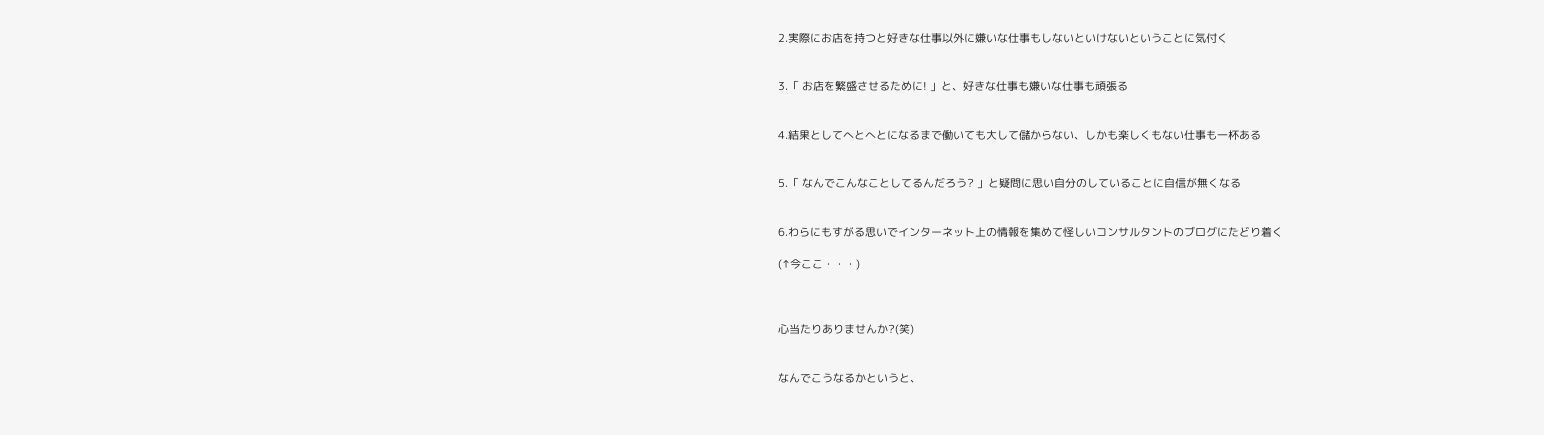2.実際にお店を持つと好きな仕事以外に嫌いな仕事もしないといけないということに気付く


3.「 お店を繁盛させるために! 」と、好きな仕事も嫌いな仕事も頑張る


4.結果としてへとへとになるまで働いても大して儲からない、しかも楽しくもない仕事も一杯ある


5.「 なんでこんなことしてるんだろう? 」と疑問に思い自分のしていることに自信が無くなる


6.わらにもすがる思いでインターネット上の情報を集めて怪しいコンサルタントのブログにたどり着く

(↑今ここ・・・)



心当たりありませんか?(笑)


なんでこうなるかというと、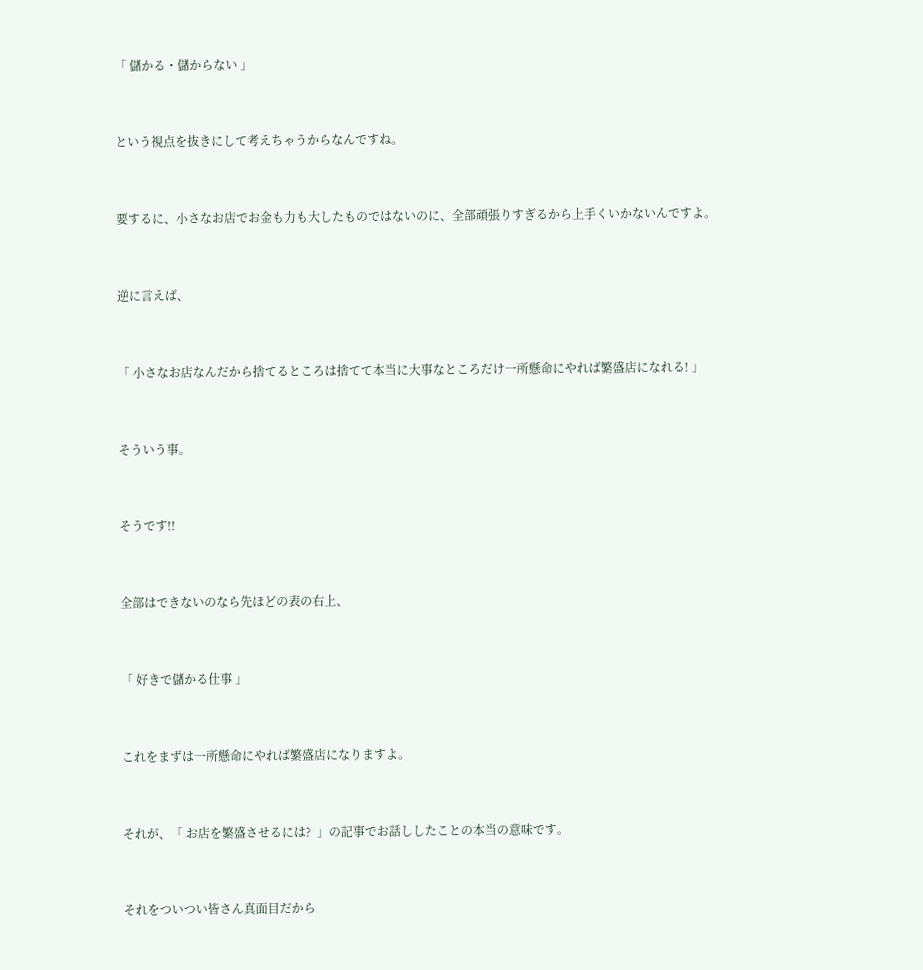「 儲かる・儲からない 」


という視点を抜きにして考えちゃうからなんですね。


要するに、小さなお店でお金も力も大したものではないのに、全部頑張りすぎるから上手くいかないんですよ。


逆に言えば、


「 小さなお店なんだから捨てるところは捨てて本当に大事なところだけ一所懸命にやれば繁盛店になれる! 」


そういう事。


そうです!!


全部はできないのなら先ほどの表の右上、


「 好きで儲かる仕事 」


これをまずは一所懸命にやれば繁盛店になりますよ。


それが、「 お店を繁盛させるには?  」の記事でお話ししたことの本当の意味です。


それをついつい皆さん真面目だから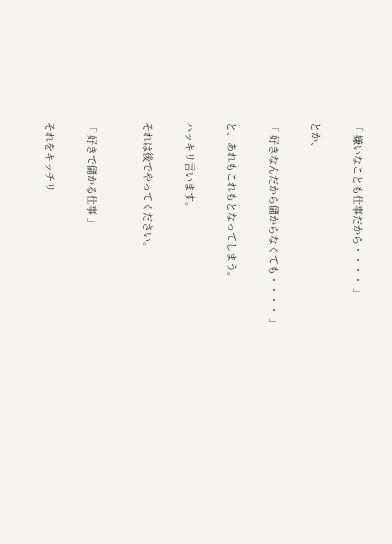「 嫌いなことも仕事だから・・・・ 」


とか、


「 好きなんだから儲からなくても・・・・ 」


と、あれもこれもとなってしまう。


ハッキリ言います。


それは後でやってください。



「 好きで儲かる仕事 」


それをキッチリ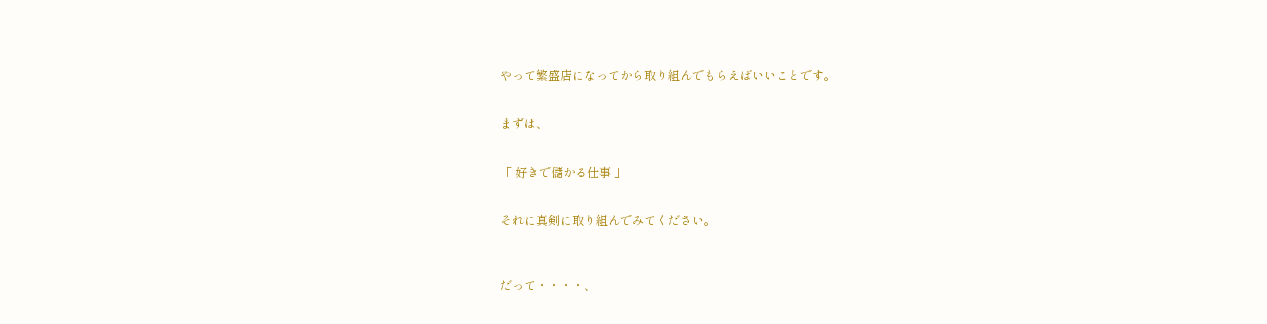やって繁盛店になってから取り組んでもらえばいいことです。


まずは、


「 好きで儲かる仕事 」


それに真剣に取り組んでみてください。



だって・・・・、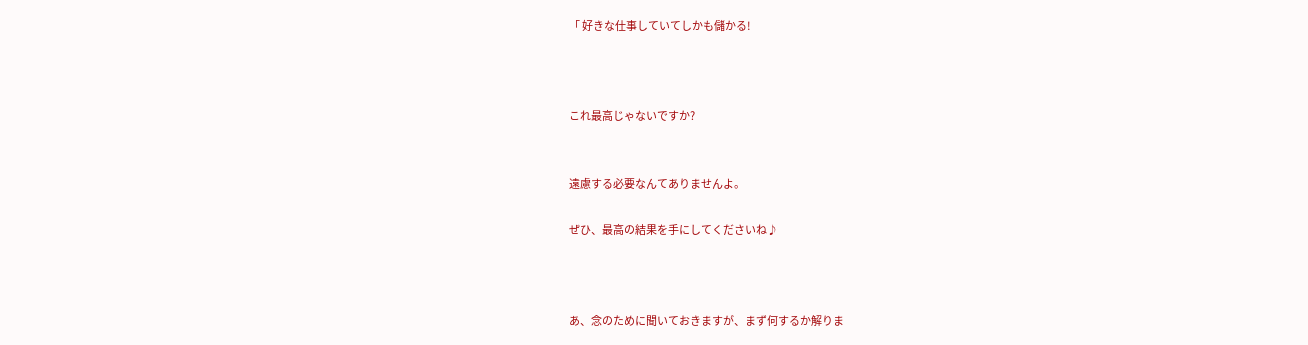「 好きな仕事していてしかも儲かる!



これ最高じゃないですか?


遠慮する必要なんてありませんよ。

ぜひ、最高の結果を手にしてくださいね♪



あ、念のために聞いておきますが、まず何するか解りま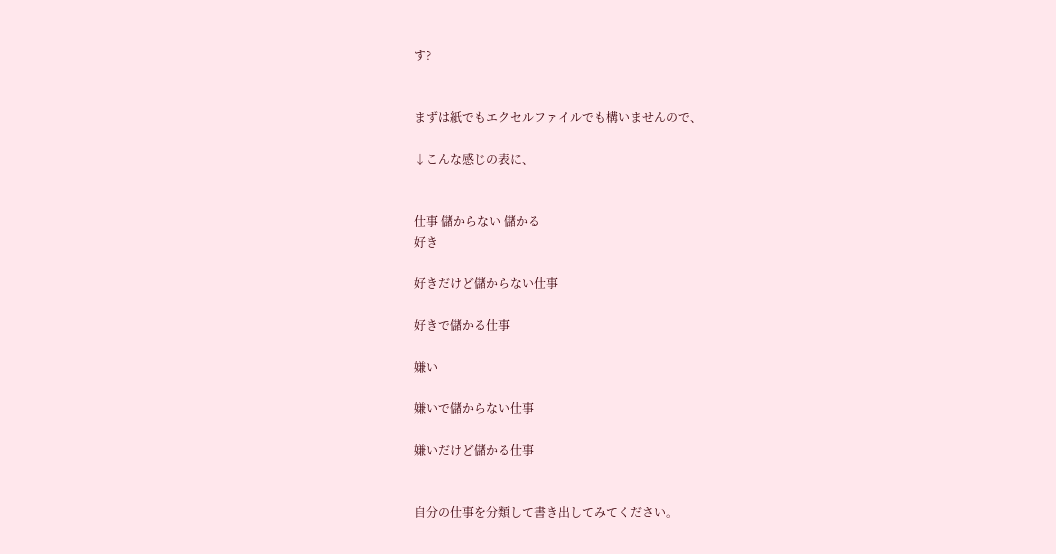す?


まずは紙でもエクセルファイルでも構いませんので、

↓こんな感じの表に、


仕事 儲からない 儲かる
好き

好きだけど儲からない仕事

好きで儲かる仕事

嫌い

嫌いで儲からない仕事

嫌いだけど儲かる仕事


自分の仕事を分類して書き出してみてください。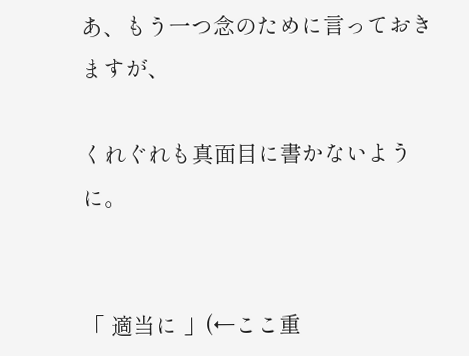あ、もう一つ念のために言っておきますが、

くれぐれも真面目に書かないように。


「 適当に 」(←ここ重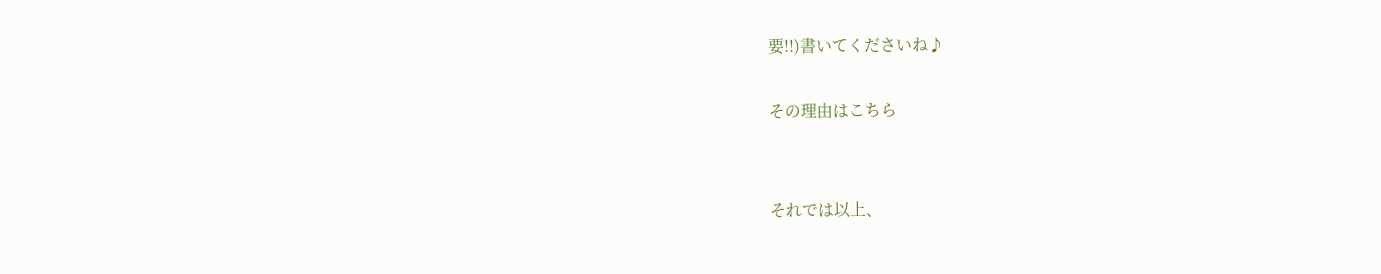要!!)書いてくださいね♪

その理由はこちら


それでは以上、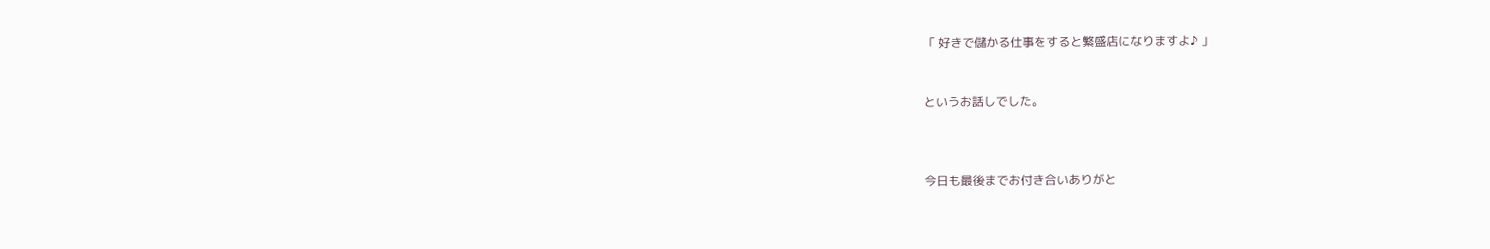「 好きで儲かる仕事をすると繁盛店になりますよ♪ 」


というお話しでした。



今日も最後までお付き合いありがと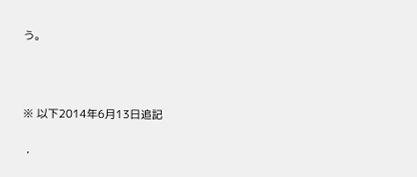う。



※ 以下2014年6月13日追記

・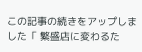この記事の続きをアップしました「 繁盛店に変わるた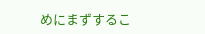めにまずするこ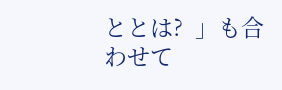ととは?  」も合わせて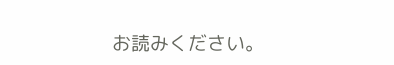お読みください。